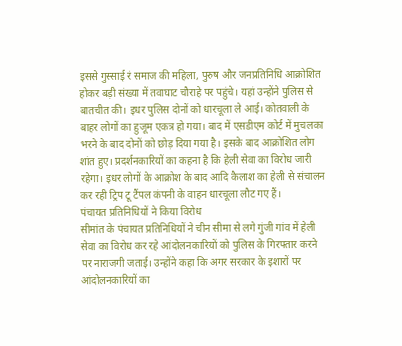इससे गुस्साई रं समाज की महिला, पुरुष और जनप्रतिनिधि आक्रोशित होकर बड़ी संख्या में तवाघाट चौराहे पर पहुंचे। यहां उन्होंने पुलिस से बातचीत की। इधर पुलिस दोनों को धारचूला ले आई। कोतवाली के बाहर लोगों का हुजूम एकत्र हो गया। बाद में एसडीएम कोर्ट में मुचलका भरने के बाद दोनों को छोड़ दिया गया है। इसके बाद आक्रोशित लोग शांत हुए। प्रदर्शनकारियों का कहना है कि हेली सेवा का विरोध जारी रहेगा। इधर लोगों के आक्रोश के बाद आदि कैलाश का हेली से संचालन कर रही ट्रिप टू टैंपल कंपनी के वाहन धारचूला लौट गए हैं।
पंचायत प्रतिनिधियों ने किया विरोध
सीमांत के पंचायत प्रतिनिधियों ने चीन सीमा से लगे गुंजी गांव में हेली सेवा का विरोध कर रहे आंदोलनकारियों को पुलिस के गिरफ्तार करने पर नाराजगी जताई। उन्होंने कहा कि अगर सरकार के इशारों पर आंदोलनकारियों का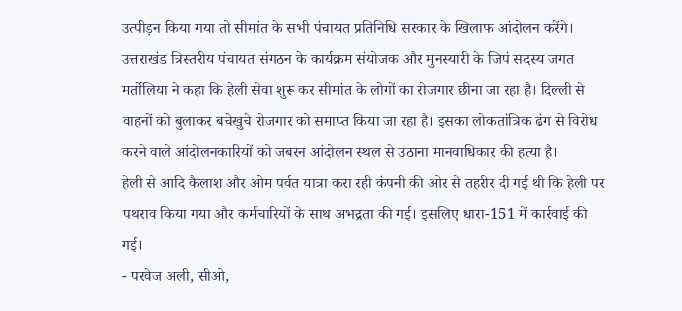उत्पीड़न किया गया तो सीमांत के सभी पंचायत प्रतिनिधि सरकार के खिलाफ आंदोलन करेंगे। उत्तराखंड त्रिस्तरीय पंचायत संगठन के कार्यक्रम संयोजक और मुनस्यारी के जिपं सदस्य जगत मर्तोलिया ने कहा कि हेली सेवा शुरू कर सीमांत के लोगों का रोजगार छीना जा रहा है। दिल्ली से वाहनों को बुलाकर बचेखुचे रोजगार को समाप्त किया जा रहा है। इसका लोकतांत्रिक ढंग से विरोध करने वाले आंदोलनकारियों को जबरन आंदोलन स्थल से उठाना मानवाधिकार की हत्या है।
हेली से आदि कैलाश और ओम पर्वत यात्रा करा रही कंपनी की ओर से तहरीर दी गई थी कि हेली पर पथराव किया गया और कर्मचारियों के साथ अभद्रता की गई। इसलिए धारा-151 में कार्रवाई की गई।
- परवेज अली, सीओ,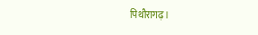पिथौरागढ़।